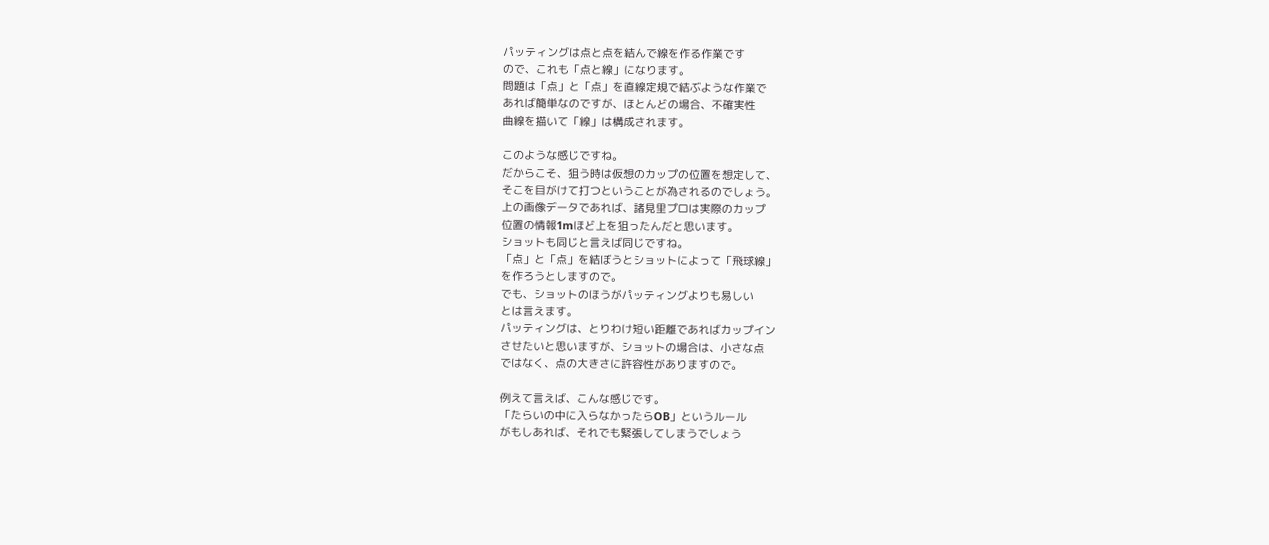パッティングは点と点を結んで線を作る作業です
ので、これも「点と線」になります。
問題は「点」と「点」を直線定規で結ぶような作業で
あれば簡単なのですが、ほとんどの場合、不確実性
曲線を描いて「線」は構成されます。

このような感じですね。
だからこそ、狙う時は仮想のカップの位置を想定して、
そこを目がけて打つということが為されるのでしょう。
上の画像データであれば、諸見里プロは実際のカップ
位置の情報1mほど上を狙ったんだと思います。
ショットも同じと言えば同じですね。
「点」と「点」を結ぼうとショットによって「飛球線」
を作ろうとしますので。
でも、ショットのほうがパッティングよりも易しい
とは言えます。
パッティングは、とりわけ短い距離であればカップイン
させたいと思いますが、ショットの場合は、小さな点
ではなく、点の大きさに許容性がありますので。

例えて言えば、こんな感じです。
「たらいの中に入らなかったらOB」というルール
がもしあれば、それでも緊張してしまうでしょう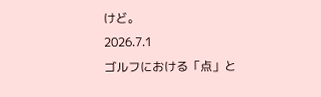けど。
2026.7.1
ゴルフにおける「点」と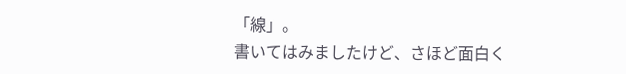「線」。
書いてはみましたけど、さほど面白く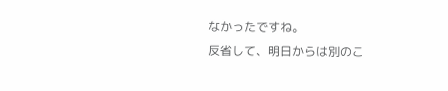なかったですね。
反省して、明日からは別のこ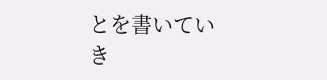とを書いていき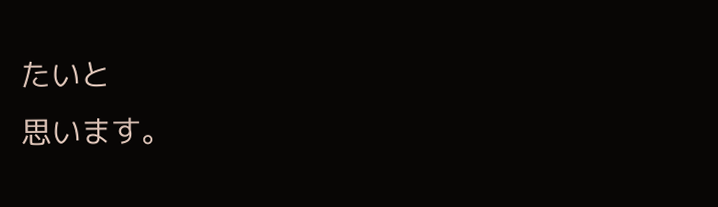たいと
思います。